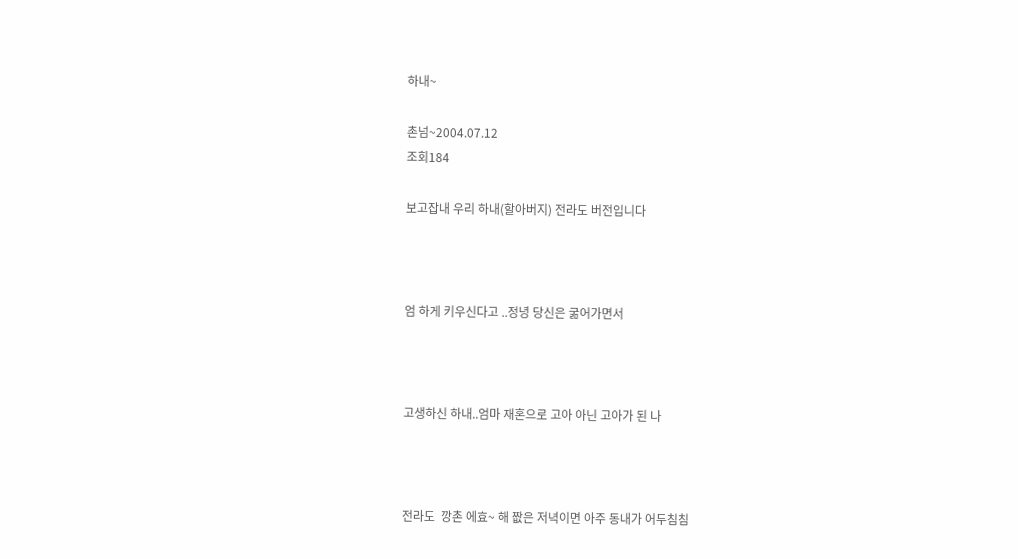하내~

촌넘~2004.07.12
조회184

보고잡내 우리 하내(할아버지) 전라도 버전입니다



엄 하게 키우신다고 ..정녕 당신은 굶어가면서



고생하신 하내..엄마 재혼으로 고아 아닌 고아가 된 나



전라도  깡촌 에효~ 해 짮은 저녁이면 아주 동내가 어두침침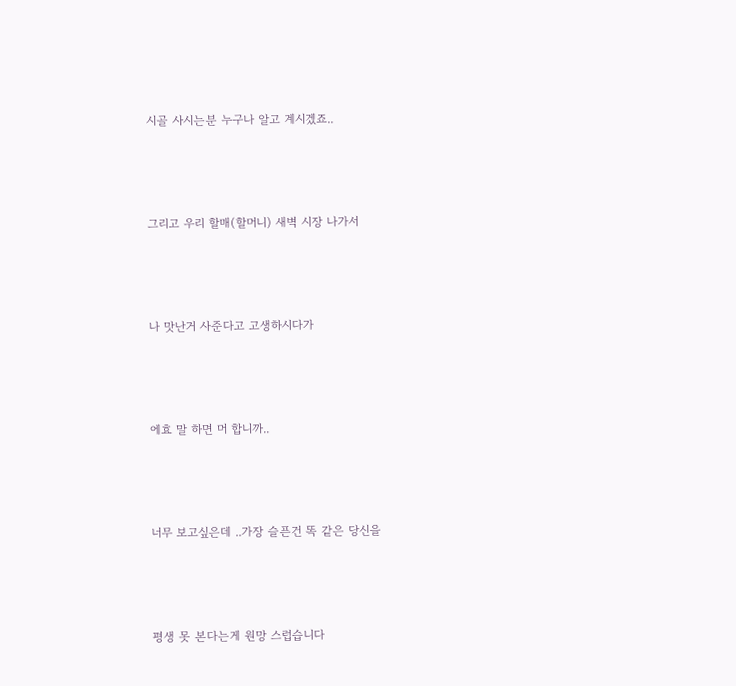시골 사시는분 누구나 알고 계시겠죠..



그리고 우리 할매(할머니) 새벽 시장 나가서



나 맛난거 사준다고 고생하시다가



에효 말 하면 머 합니까..



너무 보고싶은데 ..가장 슬픈건 똑 같은 당신을



평생 못 본다는게 원망 스럽습니다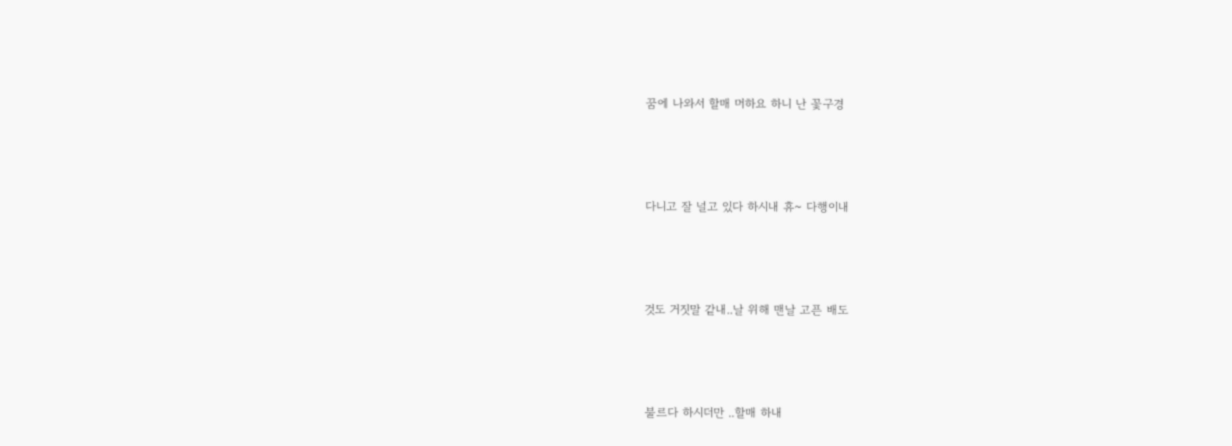꿈에 나와서 할매 머하요 하니 난 꽃구경



다니고 잘 널고 있다 하시내 휴~ 다행이내



것도 거짓말 같내..날 위해 맨날 고픈 배도



불르다 하시더만 ..할매 하내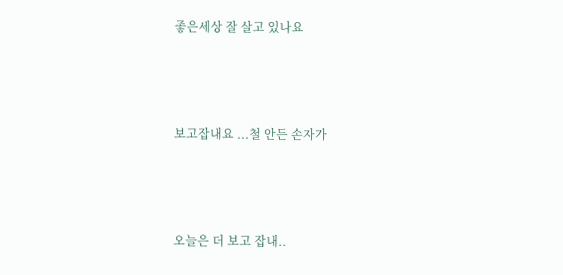좋은세상 잘 살고 있나요



보고잡내요 ...철 안든 손자가



오늘은 더 보고 잡내..